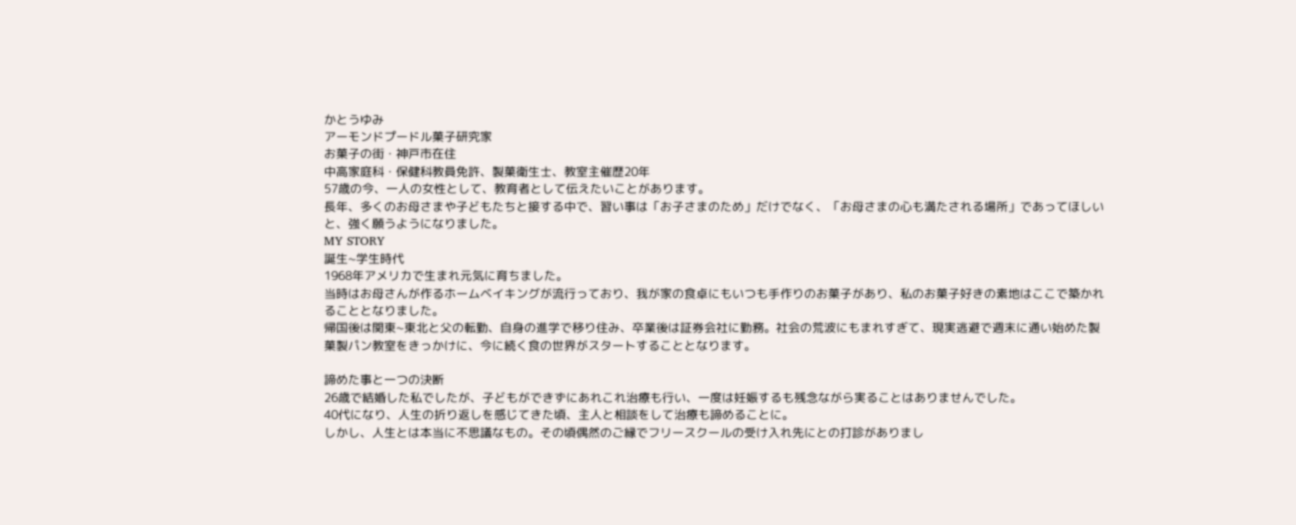かとうゆみ
アーモンドプードル菓子研究家
お菓子の街・神戸市在住
中高家庭科・保健科教員免許、製菓衛生士、教室主催歴20年
57歳の今、一人の女性として、教育者として伝えたいことがあります。
長年、多くのお母さまや子どもたちと接する中で、習い事は「お子さまのため」だけでなく、「お母さまの心も満たされる場所」であってほしいと、強く願うようになりました。
MY STORY
誕生~学生時代
1968年アメリカで生まれ元気に育ちました。
当時はお母さんが作るホームベイキングが流行っており、我が家の食卓にもいつも手作りのお菓子があり、私のお菓子好きの素地はここで築かれることとなりました。
帰国後は関東~東北と父の転勤、自身の進学で移り住み、卒業後は証券会社に勤務。社会の荒波にもまれすぎて、現実逃避で週末に通い始めた製菓製パン教室をきっかけに、今に続く食の世界がスタートすることとなります。

諦めた事と一つの決断
26歳で結婚した私でしたが、子どもができずにあれこれ治療も行い、一度は妊娠するも残念ながら実ることはありませんでした。
40代になり、人生の折り返しを感じてきた頃、主人と相談をして治療も諦めることに。
しかし、人生とは本当に不思議なもの。その頃偶然のご縁でフリースクールの受け入れ先にとの打診がありまし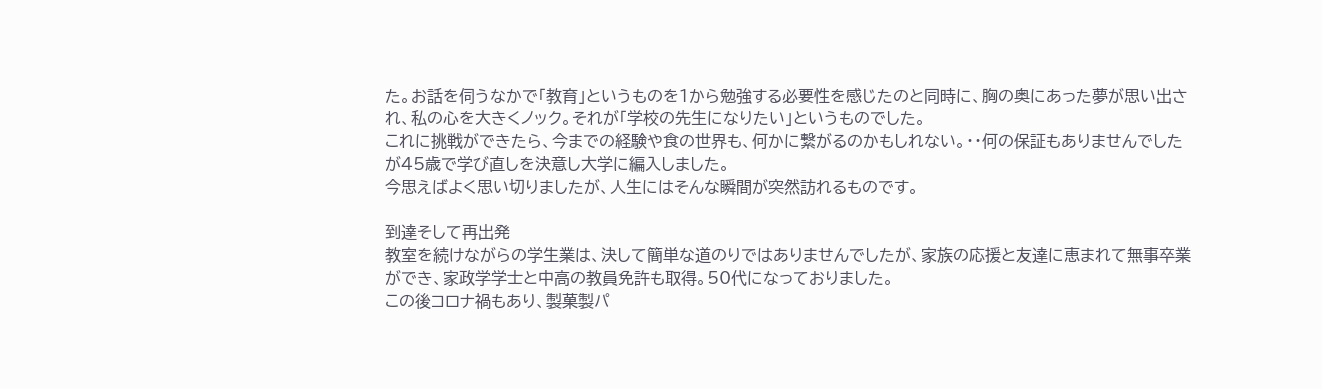た。お話を伺うなかで「教育」というものを1から勉強する必要性を感じたのと同時に、胸の奥にあった夢が思い出され、私の心を大きくノック。それが「学校の先生になりたい」というものでした。
これに挑戦ができたら、今までの経験や食の世界も、何かに繋がるのかもしれない。・・何の保証もありませんでしたが45歳で学び直しを決意し大学に編入しました。
今思えばよく思い切りましたが、人生にはそんな瞬間が突然訪れるものです。

到達そして再出発
教室を続けながらの学生業は、決して簡単な道のりではありませんでしたが、家族の応援と友達に恵まれて無事卒業ができ、家政学学士と中高の教員免許も取得。50代になっておりました。
この後コロナ禍もあり、製菓製パ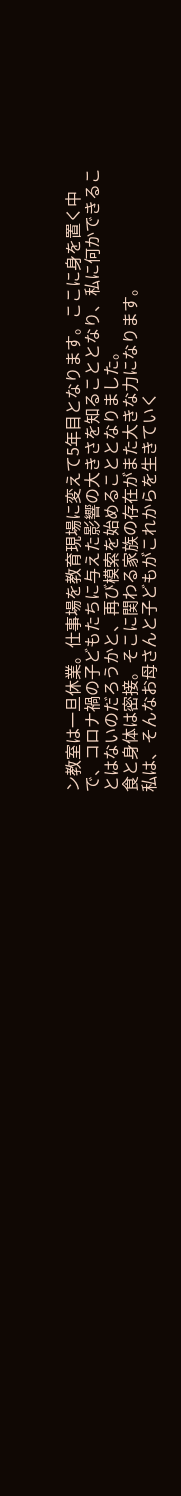ン教室は一旦休業。仕事場を教育現場に変えて5年目となります。ここに身を置く中で、コロナ禍の子どもたちに与えた影響の大きさを知ることとなり、私に何かできることはないのだろうかと、再び模索を始めることとなりました。
食と身体は密接。そこに関わる家族の存在がまた大きな力になります。
私は、そんなお母さんと子どもがこれからを生きていく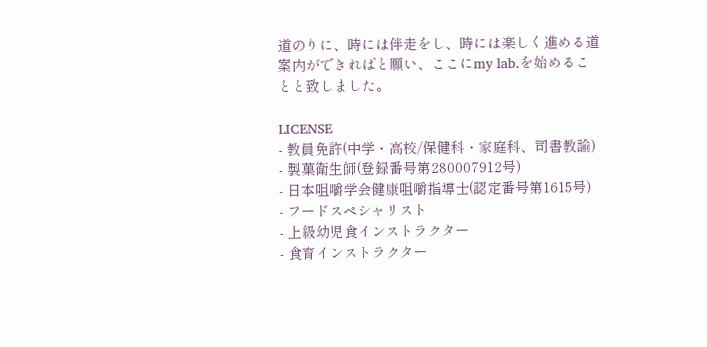道のりに、時には伴走をし、時には楽しく進める道案内ができればと願い、ここにmy lab.を始めることと致しました。

LICENSE
- 教員免許(中学・高校/保健科・家庭科、司書教諭)
- 製菓衛生師(登録番号第280007912号)
- 日本咀嚼学会健康咀嚼指導士(認定番号第1615号)
- フードスペシャリスト
- 上級幼児食インストラクター
- 食育インストラクター